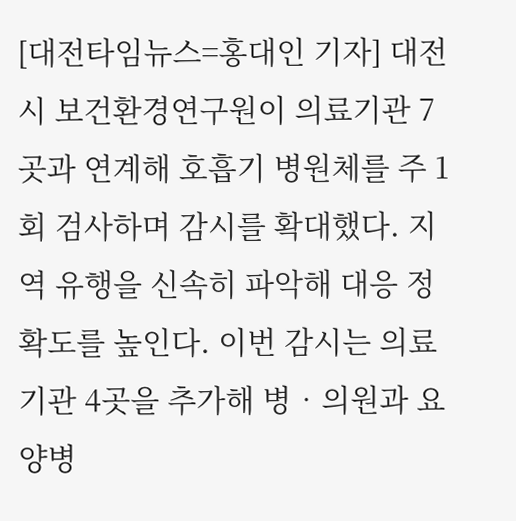[대전타임뉴스=홍대인 기자] 대전시 보건환경연구원이 의료기관 7곳과 연계해 호흡기 병원체를 주 1회 검사하며 감시를 확대했다. 지역 유행을 신속히 파악해 대응 정확도를 높인다. 이번 감시는 의료기관 4곳을 추가해 병‧의원과 요양병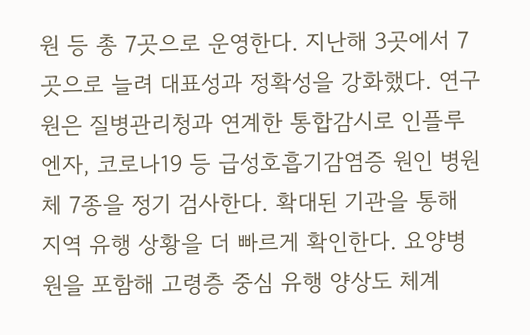원 등 총 7곳으로 운영한다. 지난해 3곳에서 7곳으로 늘려 대표성과 정확성을 강화했다. 연구원은 질병관리청과 연계한 통합감시로 인플루엔자, 코로나19 등 급성호흡기감염증 원인 병원체 7종을 정기 검사한다. 확대된 기관을 통해 지역 유행 상황을 더 빠르게 확인한다. 요양병원을 포함해 고령층 중심 유행 양상도 체계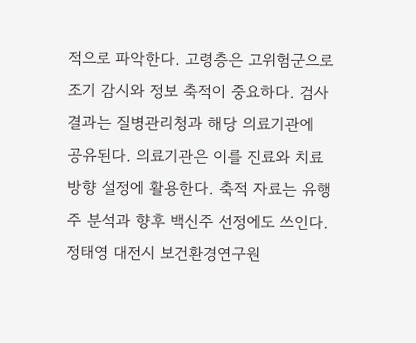적으로 파악한다. 고령층은 고위험군으로 조기 감시와 정보 축적이 중요하다. 검사 결과는 질병관리청과 해당 의료기관에 공유된다. 의료기관은 이를 진료와 치료 방향 설정에 활용한다. 축적 자료는 유행주 분석과 향후 백신주 선정에도 쓰인다. 정태영 대전시 보건환경연구원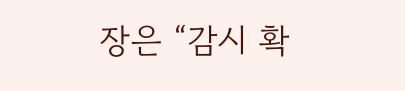장은 “감시 확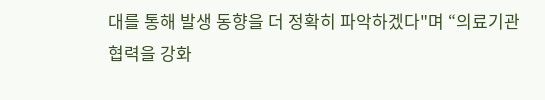대를 통해 발생 동향을 더 정확히 파악하겠다"며 “의료기관 협력을 강화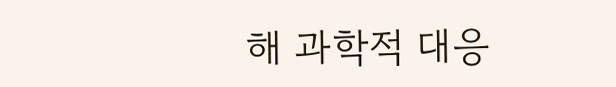해 과학적 대응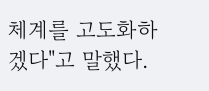체계를 고도화하겠다"고 말했다.